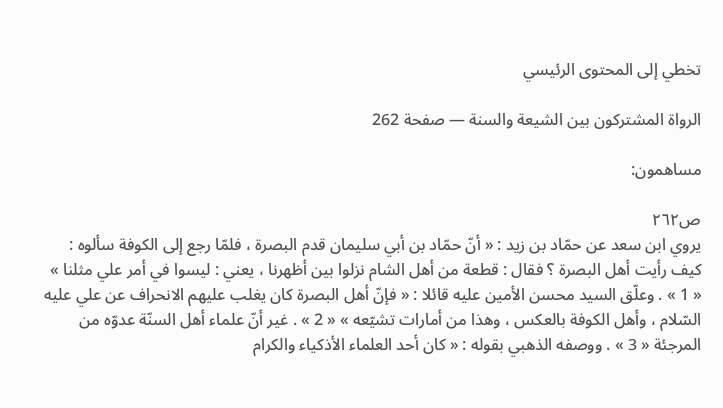تخطي إلى المحتوى الرئيسي

الرواة المشتركون بين الشيعة والسنة — صفحة 262

مساهمون:

ص٢٦٢
يروي ابن سعد عن حمّاد بن زيد : « أنّ حمّاد بن أبي سليمان قدم البصرة ، فلمّا رجع إلى الكوفة سألوه : كيف رأيت أهل البصرة ؟ فقال : قطعة من أهل الشام نزلوا بين أظهرنا ، يعني : ليسوا في أمر علي مثلنا » « 1 » . وعلّق السيد محسن الأمين عليه قائلا : « فإنّ أهل البصرة كان يغلب عليهم الانحراف عن علي عليه السّلام ، وأهل الكوفة بالعكس ، وهذا من أمارات تشيّعه » « 2 » . غير أنّ علماء أهل السنّة عدوّه من المرجئة « 3 » . ووصفه الذهبي بقوله : « كان أحد العلماء الأذكياء والكرام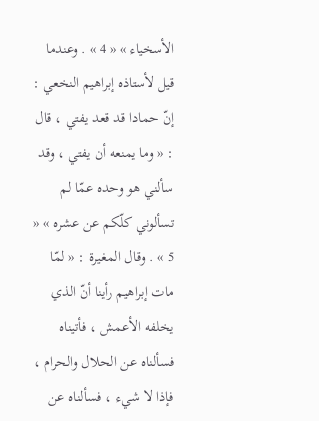الأسخياء » « 4 » . وعندما قيل لأستاذه إبراهيم النخعي : إنّ حمادا قد قعد يفتي ، قال : « وما يمنعه أن يفتي ، وقد سألني هو وحده عمّا لم تسألوني كلّكم عن عشره » « 5 » . وقال المغيرة : « لمّا مات إبراهيم رأينا أنّ الذي يخلفه الأعمش ، فأتيناه فسألناه عن الحلال والحرام ، فإذا لا شيء ، فسألناه عن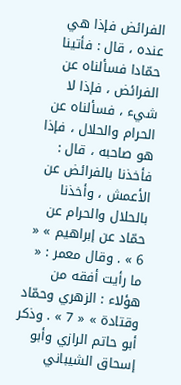الفرائض فإذا هي عنده ، قال : فأتينا حمّادا فسألناه عن الفرائض ، فإذا لا شيء ، فسألناه عن الحرام والحلال ، فإذا هو صاحبه ، قال : فأخذنا بالفرائض عن الأعمش ، وأخذنا بالحلال والحرام عن حمّاد عن إبراهيم » « 6 » . وقال معمر : « ما رأيت أفقه من هؤلاء : الزهري وحمّاد وقتادة » « 7 » . وذكر أبو حاتم الرازي وأبو إسحاق الشيباني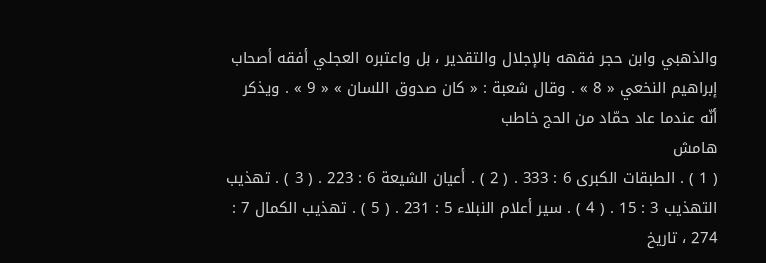والذهبي وابن حجر فقهه بالإجلال والتقدير ، بل واعتبره العجلي أفقه أصحاب إبراهيم النخعي « 8 » . وقال شعبة : « كان صدوق اللسان » « 9 » . ويذكر أنّه عندما عاد حمّاد من الحج خاطب
هامش
( 1 ) . الطبقات الكبرى 6 : 333 . ( 2 ) . أعيان الشيعة 6 : 223 . ( 3 ) . تهذيب التهذيب 3 : 15 . ( 4 ) . سير أعلام النبلاء 5 : 231 . ( 5 ) . تهذيب الكمال 7 : 274 ، تاريخ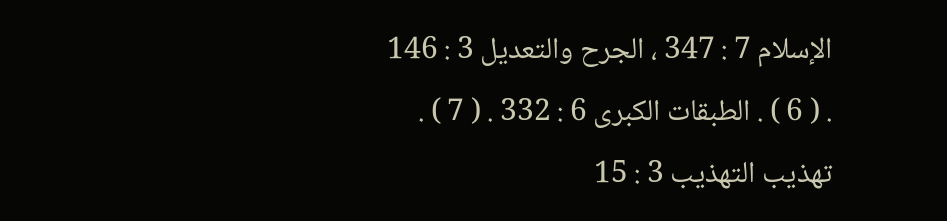الإسلام 7 : 347 ، الجرح والتعديل 3 : 146 . ( 6 ) . الطبقات الكبرى 6 : 332 . ( 7 ) . تهذيب التهذيب 3 : 15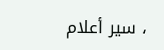، سير أعلام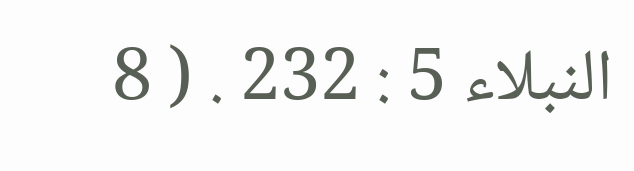النبلاء 5 : 232 . ( 8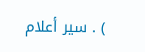) . سير أعلام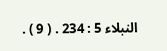النبلاء 5 : 234 . ( 9 ) .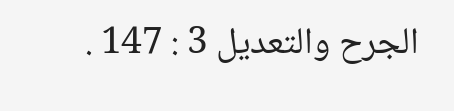الجرح والتعديل 3 : 147 .